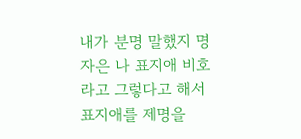내가 분명 말했지 명자은 나 표지애 비호라고 그렇다고 해서 표지애를 제명을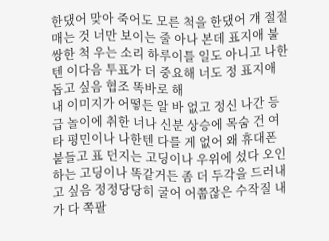한댔어 맞아 죽어도 모른 척을 한댔어 걔 절절매는 것 너만 보이는 줄 아나 본데 표지애 불쌍한 척 우는 소리 하루이틀 일도 아니고 나한텐 이다음 투표가 더 중요해 너도 정 표지애 돕고 싶음 협조 똑바로 해
내 이미지가 어떻든 알 바 없고 정신 나간 등급 놀이에 취한 너나 신분 상승에 목숨 건 여타 평민이나 나한텐 다를 게 없어 왜 휴대폰 붙들고 표 던지는 고딩이나 우위에 섰다 오인하는 고딩이나 똑같거든 좀 더 두각을 드러내고 싶음 정정당당히 굴어 어쭙잖은 수작질 내가 다 쪽팔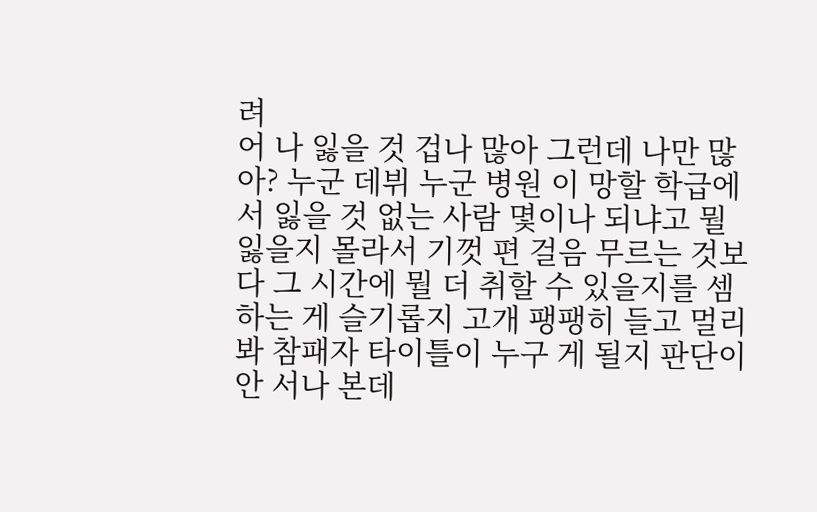려
어 나 잃을 것 겁나 많아 그런데 나만 많아? 누군 데뷔 누군 병원 이 망할 학급에서 잃을 것 없는 사람 몇이나 되냐고 뭘 잃을지 몰라서 기껏 편 걸음 무르는 것보다 그 시간에 뭘 더 취할 수 있을지를 셈하는 게 슬기롭지 고개 팽팽히 들고 멀리 봐 참패자 타이틀이 누구 게 될지 판단이 안 서나 본데